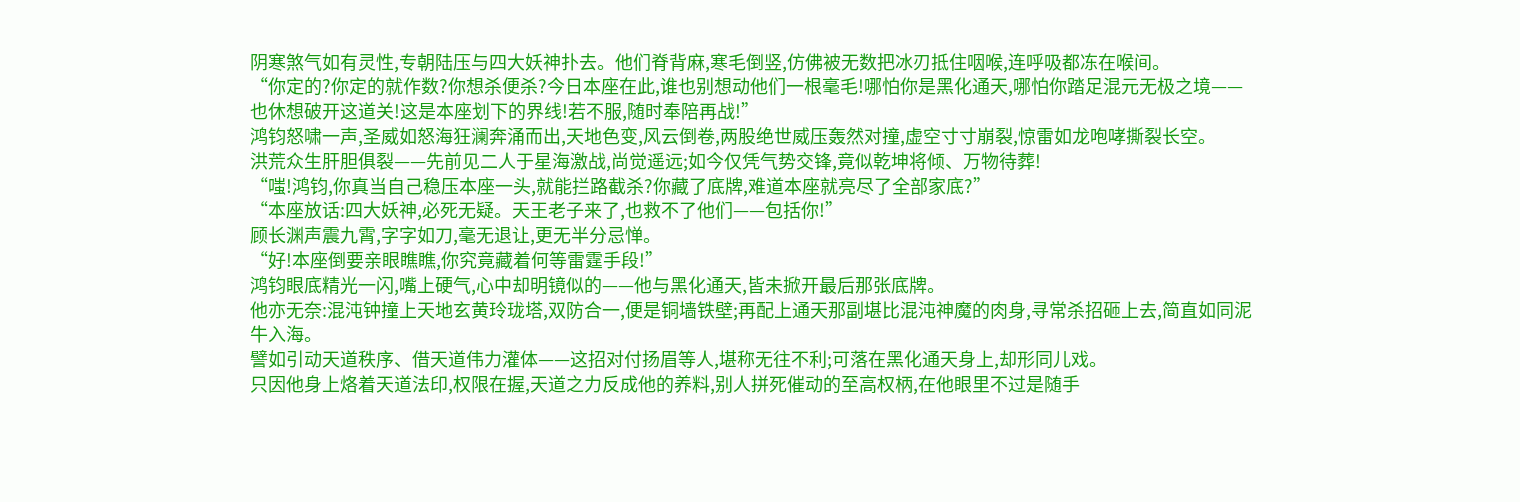阴寒煞气如有灵性,专朝陆压与四大妖神扑去。他们脊背麻,寒毛倒竖,仿佛被无数把冰刃抵住咽喉,连呼吸都冻在喉间。
“你定的?你定的就作数?你想杀便杀?今日本座在此,谁也别想动他们一根毫毛!哪怕你是黑化通天,哪怕你踏足混元无极之境——也休想破开这道关!这是本座划下的界线!若不服,随时奉陪再战!”
鸿钧怒啸一声,圣威如怒海狂澜奔涌而出,天地色变,风云倒卷,两股绝世威压轰然对撞,虚空寸寸崩裂,惊雷如龙咆哮撕裂长空。
洪荒众生肝胆俱裂——先前见二人于星海激战,尚觉遥远;如今仅凭气势交锋,竟似乾坤将倾、万物待葬!
“嗤!鸿钧,你真当自己稳压本座一头,就能拦路截杀?你藏了底牌,难道本座就亮尽了全部家底?”
“本座放话:四大妖神,必死无疑。天王老子来了,也救不了他们——包括你!”
顾长渊声震九霄,字字如刀,毫无退让,更无半分忌惮。
“好!本座倒要亲眼瞧瞧,你究竟藏着何等雷霆手段!”
鸿钧眼底精光一闪,嘴上硬气,心中却明镜似的——他与黑化通天,皆未掀开最后那张底牌。
他亦无奈:混沌钟撞上天地玄黄玲珑塔,双防合一,便是铜墙铁壁;再配上通天那副堪比混沌神魔的肉身,寻常杀招砸上去,简直如同泥牛入海。
譬如引动天道秩序、借天道伟力灌体——这招对付扬眉等人,堪称无往不利;可落在黑化通天身上,却形同儿戏。
只因他身上烙着天道法印,权限在握,天道之力反成他的养料,别人拼死催动的至高权柄,在他眼里不过是随手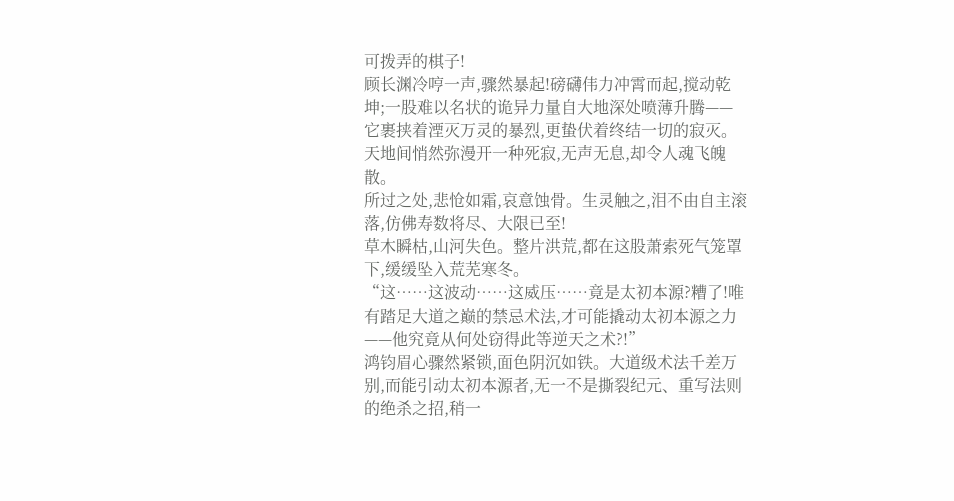可拨弄的棋子!
顾长渊冷哼一声,骤然暴起!磅礴伟力冲霄而起,搅动乾坤;一股难以名状的诡异力量自大地深处喷薄升腾——
它裹挟着湮灭万灵的暴烈,更蛰伏着终结一切的寂灭。天地间悄然弥漫开一种死寂,无声无息,却令人魂飞魄散。
所过之处,悲怆如霜,哀意蚀骨。生灵触之,泪不由自主滚落,仿佛寿数将尽、大限已至!
草木瞬枯,山河失色。整片洪荒,都在这股萧索死气笼罩下,缓缓坠入荒芜寒冬。
“这……这波动……这威压……竟是太初本源?糟了!唯有踏足大道之巅的禁忌术法,才可能撬动太初本源之力——他究竟从何处窃得此等逆天之术?!”
鸿钧眉心骤然紧锁,面色阴沉如铁。大道级术法千差万别,而能引动太初本源者,无一不是撕裂纪元、重写法则的绝杀之招,稍一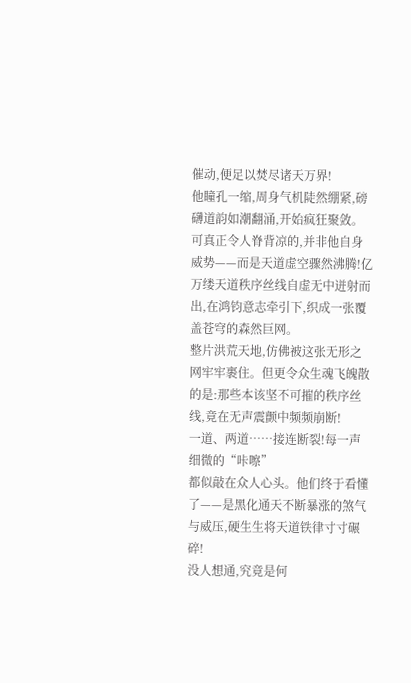催动,便足以焚尽诸天万界!
他瞳孔一缩,周身气机陡然绷紧,磅礴道韵如潮翻涌,开始疯狂聚敛。
可真正令人脊背凉的,并非他自身威势——而是天道虚空骤然沸腾!亿万缕天道秩序丝线自虚无中迸射而出,在鸿钧意志牵引下,织成一张覆盖苍穹的森然巨网。
整片洪荒天地,仿佛被这张无形之网牢牢裹住。但更令众生魂飞魄散的是:那些本该坚不可摧的秩序丝线,竟在无声震颤中频频崩断!
一道、两道……接连断裂!每一声细微的“咔嚓”
都似敲在众人心头。他们终于看懂了——是黑化通天不断暴涨的煞气与威压,硬生生将天道铁律寸寸碾碎!
没人想通,究竟是何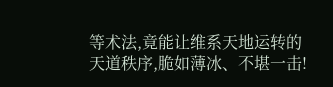等术法,竟能让维系天地运转的天道秩序,脆如薄冰、不堪一击!